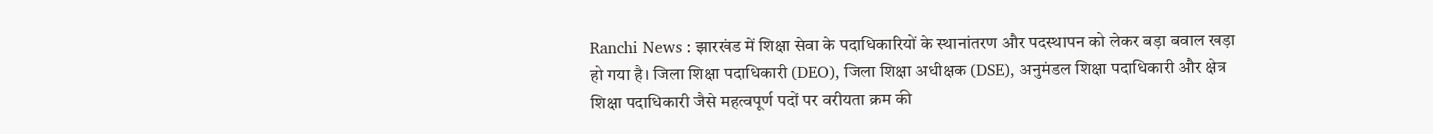Ranchi News : झारखंड में शिक्षा सेवा के पदाधिकारियों के स्थानांतरण और पदस्थापन को लेकर बड़ा बवाल खड़ा हो गया है। जिला शिक्षा पदाधिकारी (DEO), जिला शिक्षा अधीक्षक (DSE), अनुमंडल शिक्षा पदाधिकारी और क्षेत्र शिक्षा पदाधिकारी जैसे महत्वपूर्ण पदों पर वरीयता क्रम की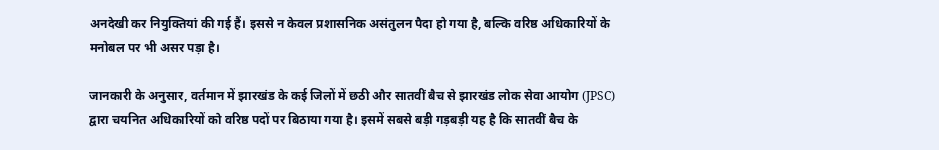अनदेखी कर नियुक्तियां की गई हैं। इससे न केवल प्रशासनिक असंतुलन पैदा हो गया है, बल्कि वरिष्ठ अधिकारियों के मनोबल पर भी असर पड़ा है।

जानकारी के अनुसार, वर्तमान में झारखंड के कई जिलों में छठी और सातवीं बैच से झारखंड लोक सेवा आयोग (JPSC) द्वारा चयनित अधिकारियों को वरिष्ठ पदों पर बिठाया गया है। इसमें सबसे बड़ी गड़बड़ी यह है कि सातवीं बैच के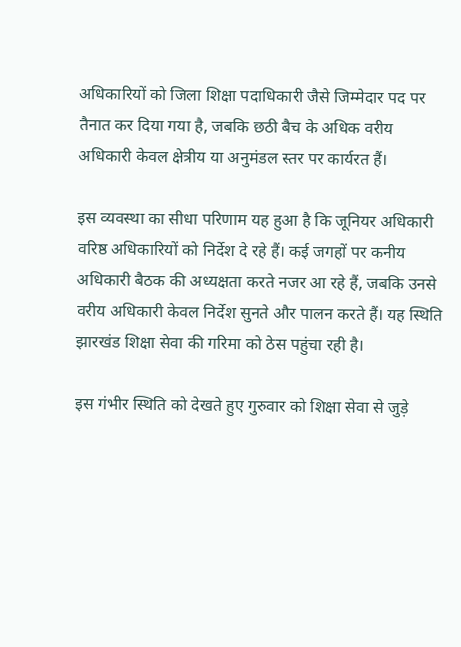अधिकारियों को जिला शिक्षा पदाधिकारी जैसे जिम्मेदार पद पर तैनात कर दिया गया है, जबकि छठी बैच के अधिक वरीय अधिकारी केवल क्षेत्रीय या अनुमंडल स्तर पर कार्यरत हैं।

इस व्यवस्था का सीधा परिणाम यह हुआ है कि जूनियर अधिकारी वरिष्ठ अधिकारियों को निर्देश दे रहे हैं। कई जगहों पर कनीय अधिकारी बैठक की अध्यक्षता करते नजर आ रहे हैं, जबकि उनसे वरीय अधिकारी केवल निर्देश सुनते और पालन करते हैं। यह स्थिति झारखंड शिक्षा सेवा की गरिमा को ठेस पहुंचा रही है।

इस गंभीर स्थिति को देखते हुए गुरुवार को शिक्षा सेवा से जुड़े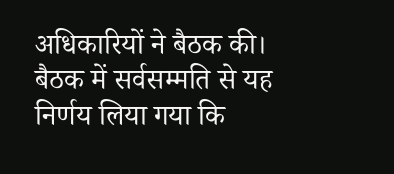अधिकारियों ने बैठक की। बैठक में सर्वसम्मति से यह निर्णय लिया गया कि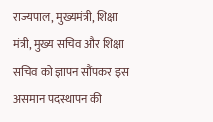राज्यपाल, मुख्यमंत्री, शिक्षा मंत्री, मुख्य सचिव और शिक्षा सचिव को ज्ञापन सौंपकर इस असमान पदस्थापन की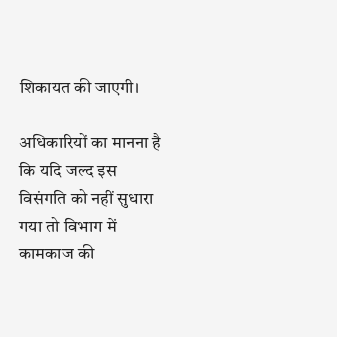शिकायत की जाएगी।

अधिकारियों का मानना है कि यदि जल्द इस विसंगति को नहीं सुधारा गया तो विभाग में कामकाज की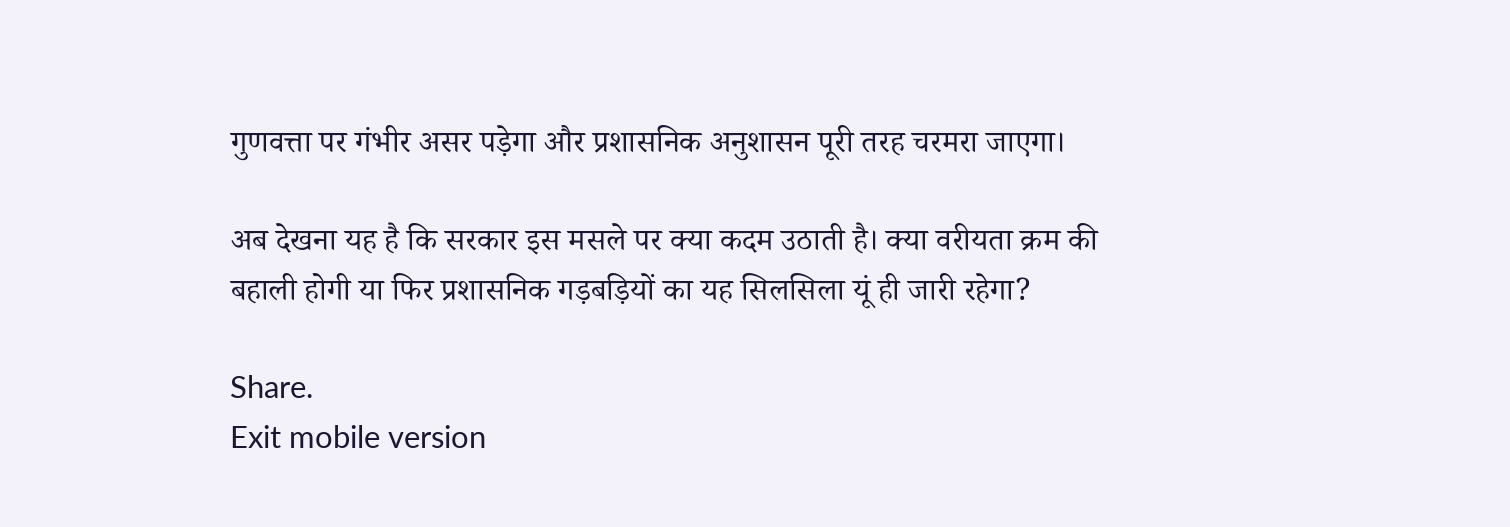गुणवत्ता पर गंभीर असर पड़ेगा और प्रशासनिक अनुशासन पूरी तरह चरमरा जाएगा।

अब देखना यह है कि सरकार इस मसले पर क्या कदम उठाती है। क्या वरीयता क्रम की बहाली होगी या फिर प्रशासनिक गड़बड़ियों का यह सिलसिला यूं ही जारी रहेगा?

Share.
Exit mobile version